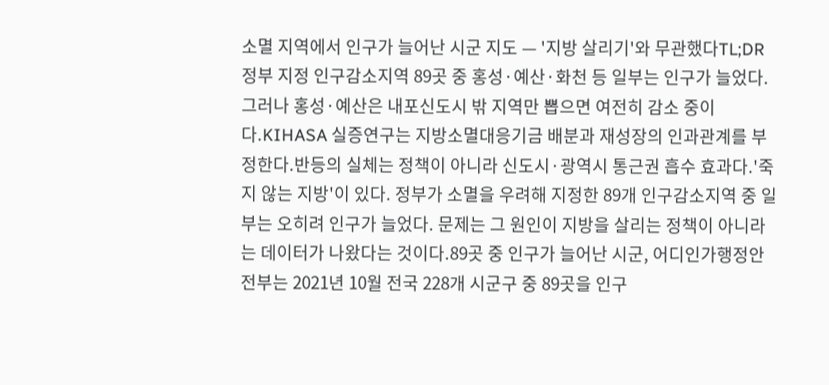소멸 지역에서 인구가 늘어난 시군 지도 — '지방 살리기'와 무관했다TL;DR정부 지정 인구감소지역 89곳 중 홍성·예산·화천 등 일부는 인구가 늘었다.그러나 홍성·예산은 내포신도시 밖 지역만 뽑으면 여전히 감소 중이다.KIHASA 실증연구는 지방소멸대응기금 배분과 재성장의 인과관계를 부정한다.반등의 실체는 정책이 아니라 신도시·광역시 통근권 흡수 효과다.'죽지 않는 지방'이 있다. 정부가 소멸을 우려해 지정한 89개 인구감소지역 중 일부는 오히려 인구가 늘었다. 문제는 그 원인이 지방을 살리는 정책이 아니라는 데이터가 나왔다는 것이다.89곳 중 인구가 늘어난 시군, 어디인가행정안전부는 2021년 10월 전국 228개 시군구 중 89곳을 인구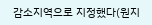감소지역으로 지정했다(원지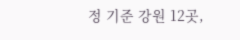정 기준 강원 12곳,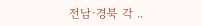전남·경북 각 ..